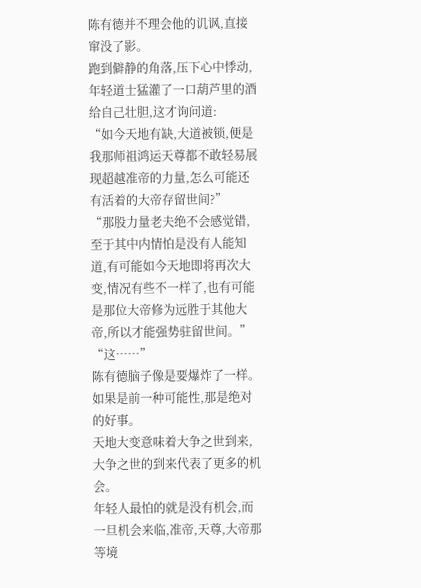陈有德并不理会他的讥讽,直接窜没了影。
跑到僻静的角落,压下心中悸动,年轻道士猛灌了一口葫芦里的酒给自己壮胆,这才询问道:
“如今天地有缺,大道被锁,便是我那师祖鸿运天尊都不敢轻易展现超越准帝的力量,怎么可能还有活着的大帝存留世间?”
“那股力量老夫绝不会感觉错,至于其中内情怕是没有人能知道,有可能如今天地即将再次大变,情况有些不一样了,也有可能是那位大帝修为远胜于其他大帝,所以才能强势驻留世间。”
“这……”
陈有德脑子像是要爆炸了一样。
如果是前一种可能性,那是绝对的好事。
天地大变意味着大争之世到来,大争之世的到来代表了更多的机会。
年轻人最怕的就是没有机会,而一旦机会来临,准帝,天尊,大帝那等境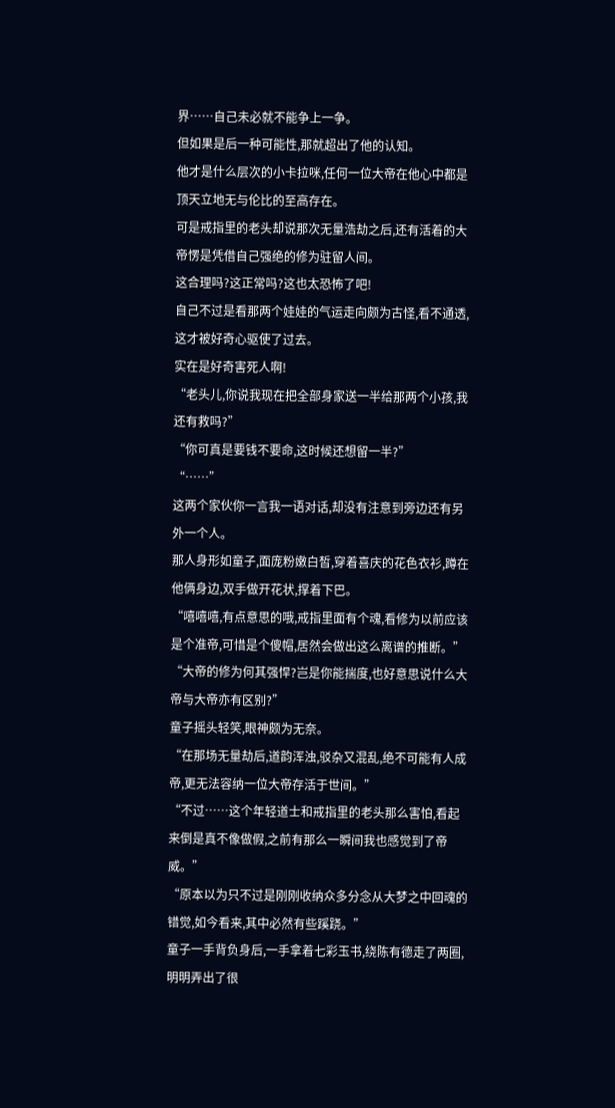界……自己未必就不能争上一争。
但如果是后一种可能性,那就超出了他的认知。
他才是什么层次的小卡拉咪,任何一位大帝在他心中都是顶天立地无与伦比的至高存在。
可是戒指里的老头却说那次无量浩劫之后,还有活着的大帝愣是凭借自己强绝的修为驻留人间。
这合理吗?这正常吗?这也太恐怖了吧!
自己不过是看那两个娃娃的气运走向颇为古怪,看不通透,这才被好奇心驱使了过去。
实在是好奇害死人啊!
“老头儿,你说我现在把全部身家送一半给那两个小孩,我还有救吗?”
“你可真是要钱不要命,这时候还想留一半?”
“……”
这两个家伙你一言我一语对话,却没有注意到旁边还有另外一个人。
那人身形如童子,面庞粉嫩白皙,穿着喜庆的花色衣衫,蹲在他俩身边,双手做开花状,撑着下巴。
“嘻嘻嘻,有点意思的哦,戒指里面有个魂,看修为以前应该是个准帝,可惜是个傻帽,居然会做出这么离谱的推断。”
“大帝的修为何其强悍?岂是你能揣度,也好意思说什么大帝与大帝亦有区别?”
童子摇头轻笑,眼神颇为无奈。
“在那场无量劫后,道韵浑浊,驳杂又混乱,绝不可能有人成帝,更无法容纳一位大帝存活于世间。”
“不过……这个年轻道士和戒指里的老头那么害怕,看起来倒是真不像做假,之前有那么一瞬间我也感觉到了帝威。”
“原本以为只不过是刚刚收纳众多分念从大梦之中回魂的错觉,如今看来,其中必然有些蹊跷。”
童子一手背负身后,一手拿着七彩玉书,绕陈有德走了两圈,明明弄出了很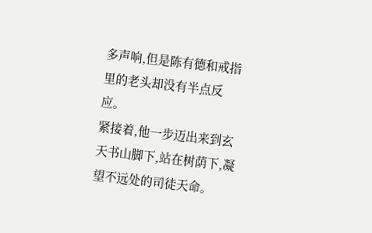多声响,但是陈有德和戒指里的老头却没有半点反应。
紧接着,他一步迈出来到玄天书山脚下,站在树荫下,凝望不远处的司徒天命。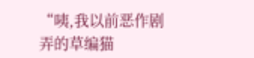“咦,我以前恶作剧弄的草编猫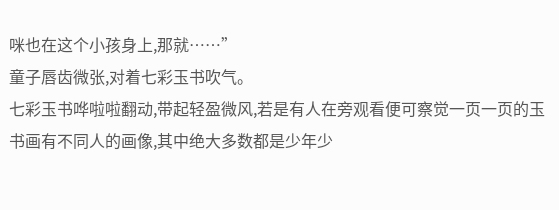咪也在这个小孩身上,那就……”
童子唇齿微张,对着七彩玉书吹气。
七彩玉书哗啦啦翻动,带起轻盈微风,若是有人在旁观看便可察觉一页一页的玉书画有不同人的画像,其中绝大多数都是少年少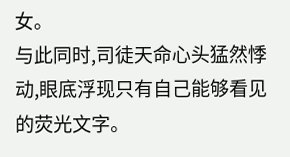女。
与此同时,司徒天命心头猛然悸动,眼底浮现只有自己能够看见的荧光文字。